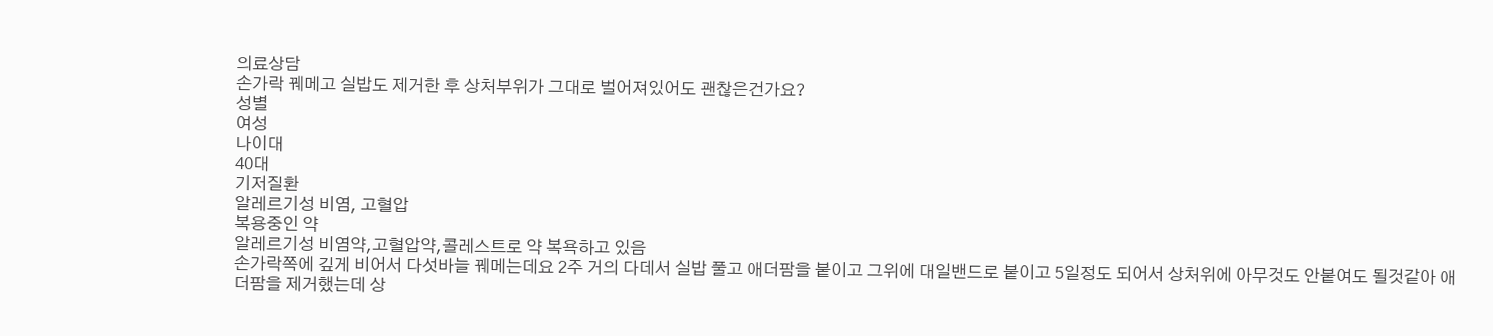의료상담
손가락 꿰메고 실밥도 제거한 후 상처부위가 그대로 벌어져있어도 괜찮은건가요?
성별
여성
나이대
40대
기저질환
알레르기성 비염, 고혈압
복용중인 약
알레르기성 비염약,고혈압약,콜레스트로 약 복욕하고 있음
손가락쪽에 깊게 비어서 다섯바늘 꿰메는데요 2주 거의 다데서 실밥 풀고 애더팜을 붙이고 그위에 대일밴드로 붙이고 5일정도 되어서 상처위에 아무것도 안붙여도 될것같아 애더팜을 제거했는데 상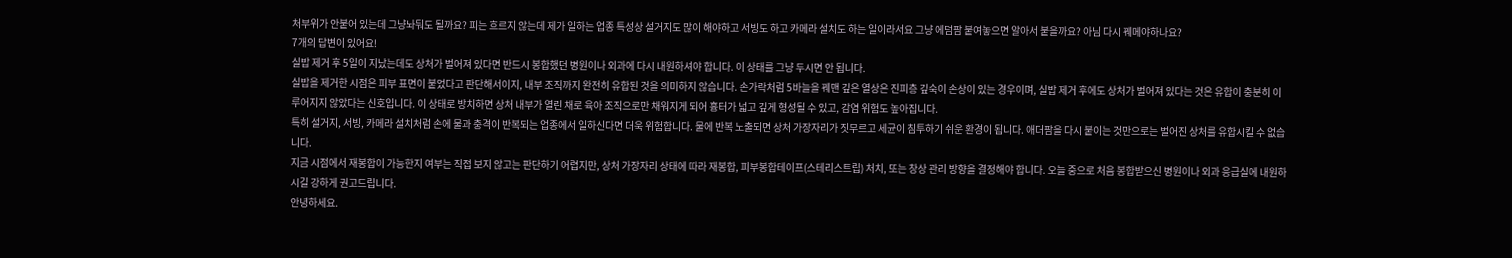처부위가 안붙어 있는데 그냥놔둬도 될까요? 피는 흐르지 않는데 제가 일하는 업종 특성상 설거지도 많이 해야하고 서빙도 하고 카메라 설치도 하는 일이라서요 그냥 에덤팜 붙여놓으면 알아서 붙을까요? 아님 다시 꿰메야하나요?
7개의 답변이 있어요!
실밥 제거 후 5일이 지났는데도 상처가 벌어져 있다면 반드시 봉합했던 병원이나 외과에 다시 내원하셔야 합니다. 이 상태를 그냥 두시면 안 됩니다.
실밥을 제거한 시점은 피부 표면이 붙었다고 판단해서이지, 내부 조직까지 완전히 유합된 것을 의미하지 않습니다. 손가락처럼 5바늘을 꿰맨 깊은 열상은 진피층 깊숙이 손상이 있는 경우이며, 실밥 제거 후에도 상처가 벌어져 있다는 것은 유합이 충분히 이루어지지 않았다는 신호입니다. 이 상태로 방치하면 상처 내부가 열린 채로 육아 조직으로만 채워지게 되어 흉터가 넓고 깊게 형성될 수 있고, 감염 위험도 높아집니다.
특히 설거지, 서빙, 카메라 설치처럼 손에 물과 충격이 반복되는 업종에서 일하신다면 더욱 위험합니다. 물에 반복 노출되면 상처 가장자리가 짓무르고 세균이 침투하기 쉬운 환경이 됩니다. 애더팜을 다시 붙이는 것만으로는 벌어진 상처를 유합시킬 수 없습니다.
지금 시점에서 재봉합이 가능한지 여부는 직접 보지 않고는 판단하기 어렵지만, 상처 가장자리 상태에 따라 재봉합, 피부봉합테이프(스테리스트립) 처치, 또는 창상 관리 방향을 결정해야 합니다. 오늘 중으로 처음 봉합받으신 병원이나 외과 응급실에 내원하시길 강하게 권고드립니다.
안녕하세요.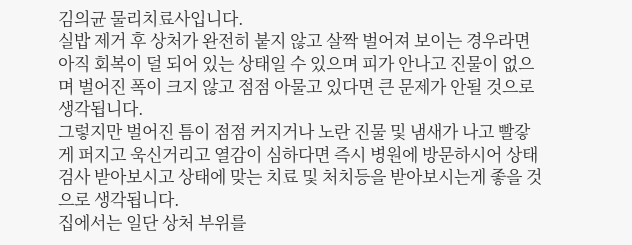김의균 물리치료사입니다.
실밥 제거 후 상처가 완전히 붙지 않고 살짝 벌어져 보이는 경우라면 아직 회복이 덜 되어 있는 상태일 수 있으며 피가 안나고 진물이 없으며 벌어진 폭이 크지 않고 점점 아물고 있다면 큰 문제가 안될 것으로 생각됩니다.
그렇지만 벌어진 틈이 점점 커지거나 노란 진물 및 냄새가 나고 빨갛게 퍼지고 욱신거리고 열감이 심하다면 즉시 병원에 방문하시어 상태 검사 받아보시고 상태에 맞는 치료 및 처치등을 받아보시는게 좋을 것으로 생각됩니다.
집에서는 일단 상처 부위를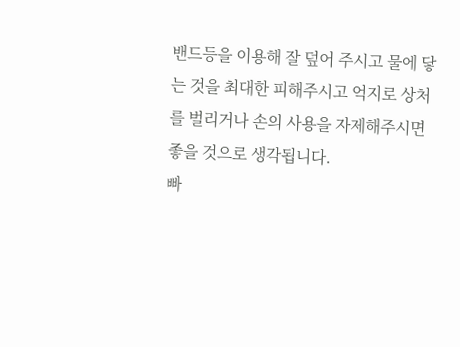밴드등을 이용해 잘 덮어 주시고 물에 닿는 것을 최대한 피해주시고 억지로 상처를 벌리거나 손의 사용을 자제해주시면 좋을 것으로 생각됩니다.
빠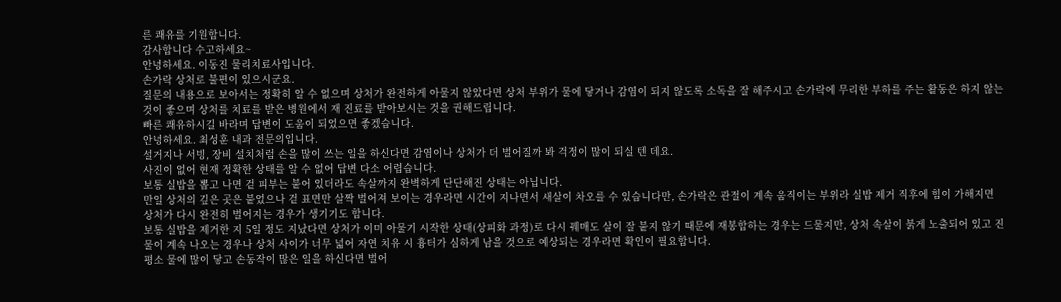른 쾌유를 기원합니다.
감사합니다 수고하세요~
안녕하세요. 이동진 물리치료사입니다.
손가락 상처로 불편이 있으시군요.
질문의 내용으로 보아서는 정확히 알 수 없으며 상처가 완전하게 아물지 않았다면 상처 부위가 물에 닿거나 감염이 되지 않도록 소독을 잘 해주시고 손가락에 무리한 부하를 주는 활동은 하지 않는 것이 좋으며 상처를 치료를 받은 병원에서 재 진료를 받아보시는 것을 권해드립니다.
빠른 쾌유하시길 바라며 답변이 도움이 되었으면 좋겠습니다.
안녕하세요. 최성훈 내과 전문의입니다.
설거지나 서빙, 장비 설치처럼 손을 많이 쓰는 일을 하신다면 감염이나 상처가 더 벌어질까 봐 걱정이 많이 되실 텐 데요.
사진이 없어 현재 정확한 상태를 알 수 없어 답변 다소 어렵습니다.
보통 실밥을 뽑고 나면 겉 피부는 붙어 있더라도 속살까지 완벽하게 단단해진 상태는 아닙니다.
만일 상처의 깊은 곳은 붙었으나 겉 표면만 살짝 벌어져 보이는 경우라면 시간이 지나면서 새살이 차오를 수 있습니다만, 손가락은 관절이 계속 움직이는 부위라 실밥 제거 직후에 힘이 가해지면 상처가 다시 완전히 벌어지는 경우가 생기기도 합니다.
보통 실밥을 제거한 지 5일 정도 지났다면 상처가 이미 아물기 시작한 상태(상피화 과정)로 다시 꿰매도 살이 잘 붙지 않기 때문에 재봉합하는 경우는 드물지만, 상처 속살이 붉게 노출되어 있고 진물이 계속 나오는 경우나 상처 사이가 너무 넓어 자연 치유 시 흉터가 심하게 남을 것으로 예상되는 경우라면 확인이 필요합니다.
평소 물에 많이 닿고 손동작이 많은 일을 하신다면 벌어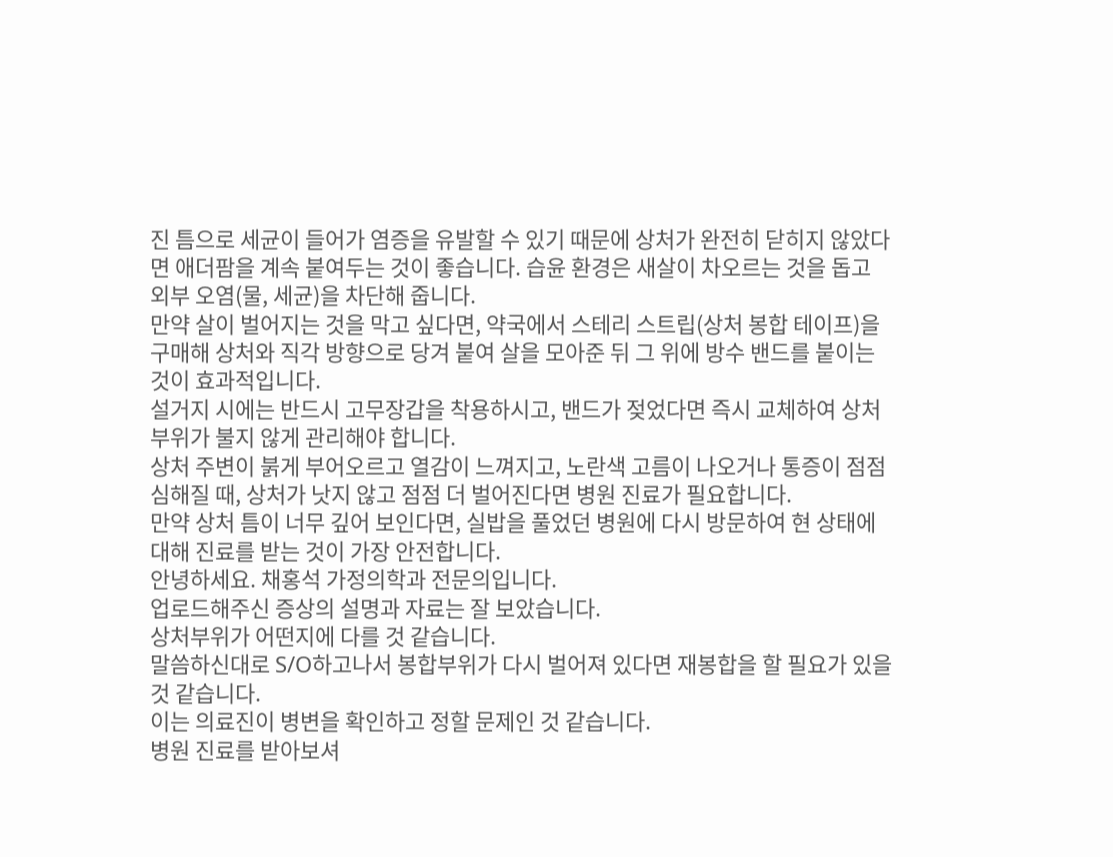진 틈으로 세균이 들어가 염증을 유발할 수 있기 때문에 상처가 완전히 닫히지 않았다면 애더팜을 계속 붙여두는 것이 좋습니다. 습윤 환경은 새살이 차오르는 것을 돕고 외부 오염(물, 세균)을 차단해 줍니다.
만약 살이 벌어지는 것을 막고 싶다면, 약국에서 스테리 스트립(상처 봉합 테이프)을 구매해 상처와 직각 방향으로 당겨 붙여 살을 모아준 뒤 그 위에 방수 밴드를 붙이는 것이 효과적입니다.
설거지 시에는 반드시 고무장갑을 착용하시고, 밴드가 젖었다면 즉시 교체하여 상처 부위가 불지 않게 관리해야 합니다.
상처 주변이 붉게 부어오르고 열감이 느껴지고, 노란색 고름이 나오거나 통증이 점점 심해질 때, 상처가 낫지 않고 점점 더 벌어진다면 병원 진료가 필요합니다.
만약 상처 틈이 너무 깊어 보인다면, 실밥을 풀었던 병원에 다시 방문하여 현 상태에 대해 진료를 받는 것이 가장 안전합니다.
안녕하세요. 채홍석 가정의학과 전문의입니다.
업로드해주신 증상의 설명과 자료는 잘 보았습니다.
상처부위가 어떤지에 다를 것 같습니다.
말씀하신대로 S/O하고나서 봉합부위가 다시 벌어져 있다면 재봉합을 할 필요가 있을 것 같습니다.
이는 의료진이 병변을 확인하고 정할 문제인 것 같습니다.
병원 진료를 받아보셔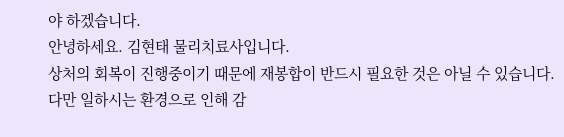야 하겠습니다.
안녕하세요. 김현태 물리치료사입니다.
상처의 회복이 진행중이기 때문에 재봉합이 반드시 필요한 것은 아닐 수 있습니다.
다만 일하시는 환경으로 인해 감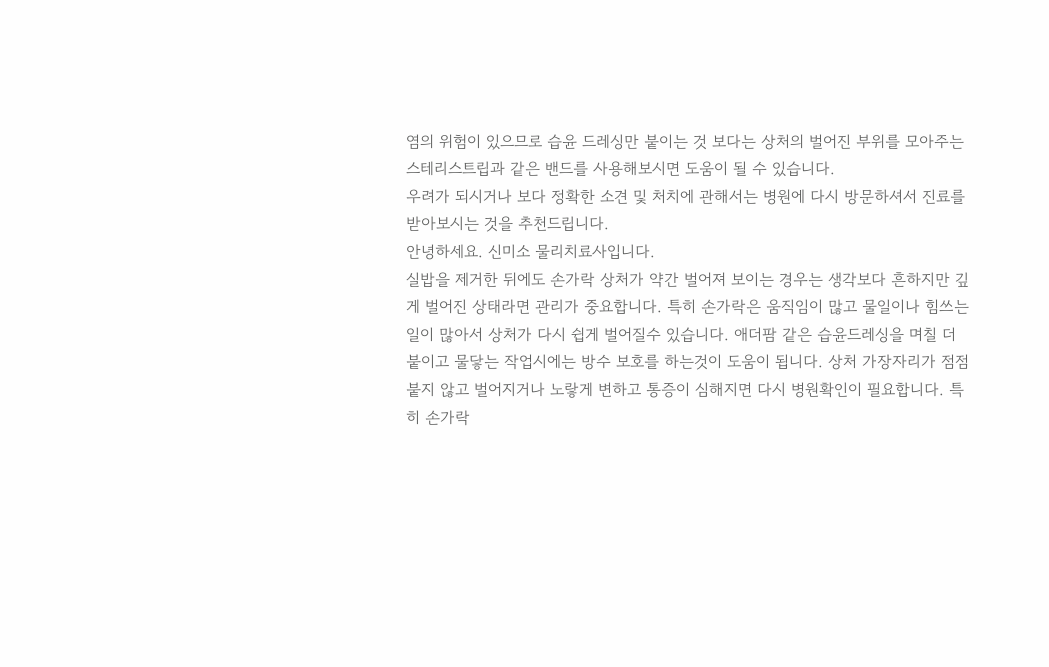염의 위험이 있으므로 습윤 드레싱만 붙이는 것 보다는 상처의 벌어진 부위를 모아주는 스테리스트립과 같은 밴드를 사용해보시면 도움이 될 수 있습니다.
우려가 되시거나 보다 정확한 소견 및 처치에 관해서는 병원에 다시 방문하셔서 진료를 받아보시는 것을 추천드립니다.
안녕하세요. 신미소 물리치료사입니다.
실밥을 제거한 뒤에도 손가락 상처가 약간 벌어져 보이는 경우는 생각보다 흔하지만 깊게 벌어진 상태라면 관리가 중요합니다. 특히 손가락은 움직임이 많고 물일이나 힘쓰는 일이 많아서 상처가 다시 쉽게 벌어질수 있습니다. 애더팜 같은 습윤드레싱을 며칠 더 붙이고 물닿는 작업시에는 방수 보호를 하는것이 도움이 됩니다. 상처 가장자리가 점점 붙지 않고 벌어지거나 노랗게 변하고 통증이 심해지면 다시 병원확인이 필요합니다. 특히 손가락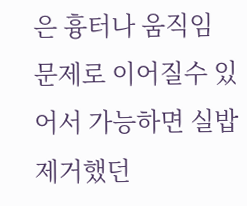은 흉터나 움직임 문제로 이어질수 있어서 가능하면 실밥 제거했던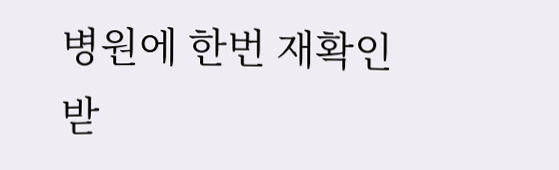병원에 한번 재확인 받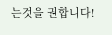는것을 권합니다!